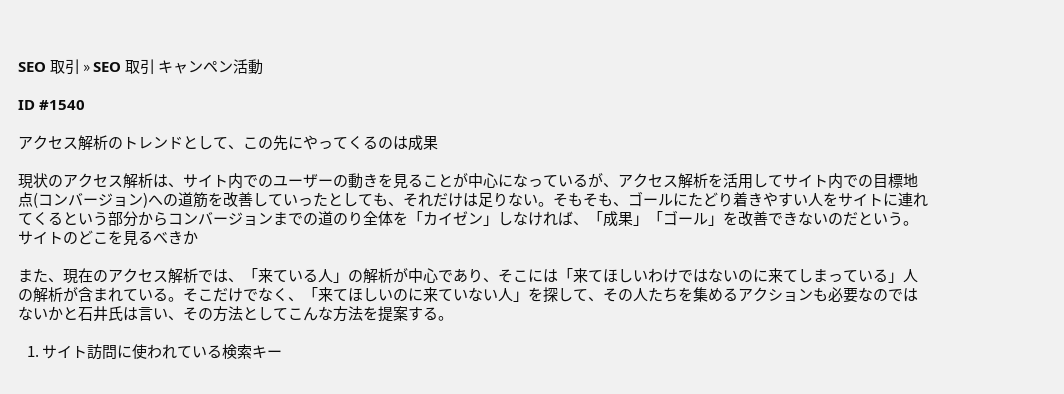SEO 取引 » SEO 取引 キャンペン活動

ID #1540

アクセス解析のトレンドとして、この先にやってくるのは成果

現状のアクセス解析は、サイト内でのユーザーの動きを見ることが中心になっているが、アクセス解析を活用してサイト内での目標地点(コンバージョン)への道筋を改善していったとしても、それだけは足りない。そもそも、ゴールにたどり着きやすい人をサイトに連れてくるという部分からコンバージョンまでの道のり全体を「カイゼン」しなければ、「成果」「ゴール」を改善できないのだという。
サイトのどこを見るべきか

また、現在のアクセス解析では、「来ている人」の解析が中心であり、そこには「来てほしいわけではないのに来てしまっている」人の解析が含まれている。そこだけでなく、「来てほしいのに来ていない人」を探して、その人たちを集めるアクションも必要なのではないかと石井氏は言い、その方法としてこんな方法を提案する。

   1. サイト訪問に使われている検索キー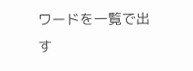ワードを一覧で出す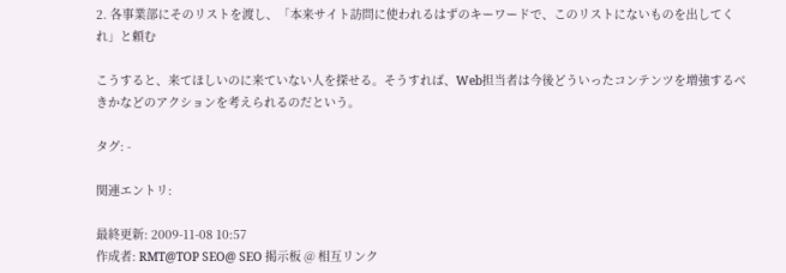2. 各事業部にそのリストを渡し、「本来サイト訪問に使われるはずのキーワードで、このリストにないものを出してくれ」と頼む

こうすると、来てほしいのに来ていない人を探せる。そうすれば、Web担当者は今後どういったコンテンツを増強するべきかなどのアクションを考えられるのだという。

タグ: -

関連エントリ:

最終更新: 2009-11-08 10:57
作成者: RMT@TOP SEO@ SEO 揭示板 @ 相互リンク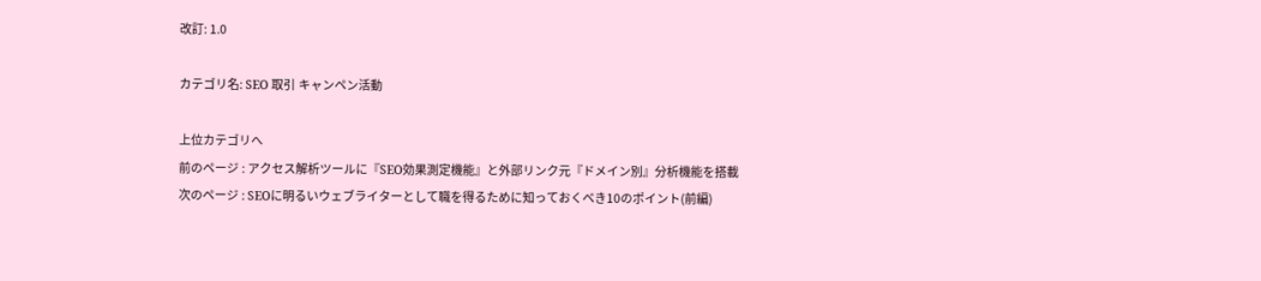改訂: 1.0

カテゴリ名: SEO 取引 キャンペン活動

上位カテゴリへ
前のページ : アクセス解析ツールに『SEO効果測定機能』と外部リンク元『ドメイン別』分析機能を搭載
次のページ : SEOに明るいウェブライターとして職を得るために知っておくべき10のポイント(前編)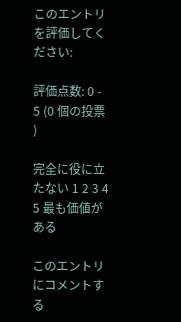このエントリを評価してください:

評価点数: 0 - 5 (0 個の投票 )

完全に役に立たない 1 2 3 4 5 最も価値がある

このエントリにコメントする